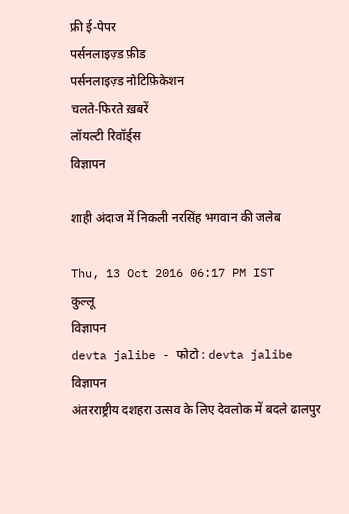फ्री ई-पेपर
पर्सनलाइज़्ड फ़ीड
पर्सनलाइज़्ड नोटिफ़िकेशन
चलते-फिरते ख़बरें
लॉयल्टी रिवॉर्ड्स
विज्ञापन

शाही अंदाज में निकली नरसिंह भगवान की जलेब

Thu, 13 Oct 2016 06:17 PM IST
कुल्लू
विज्ञापन
devta jalibe - फोटो : devta jalibe
विज्ञापन
अंतरराष्ट्रीय दशहरा उत्सव के लिए देवलोक में बदले ढालपुर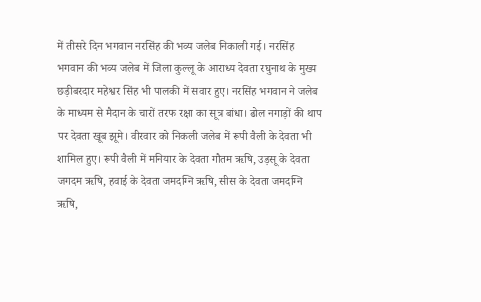में तीसरे दिन भगवान नरसिंह की भव्य जलेब निकाली गई। नरसिंह भगवान की भव्य जलेब में जिला कुल्लू के आराध्य देवता रघुनाथ के मुख्य छड़ीबरदार महेश्वर सिंह भी पालकी में सवार हुए। नरसिंह भगवान ने जलेब के माध्यम से मैदान के चारों तरफ रक्षा का सूत्र बांधा। ढोल नगाड़ों की थाप पर देवता खूब झूमे। वीरवार को निकली जलेब में रूपी वैली के देवता भी शामिल हुए। रूपी वैली में मनियार के देवता गौतम ऋषि, उड़सू के देवता जगदम ऋषि, हवाई के देवता जमदग्नि ऋषि, सीस के देवता जमदग्नि ऋषि,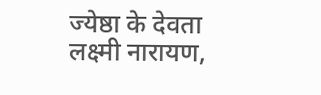ज्येष्ठा के देवता लक्ष्मी नारायण,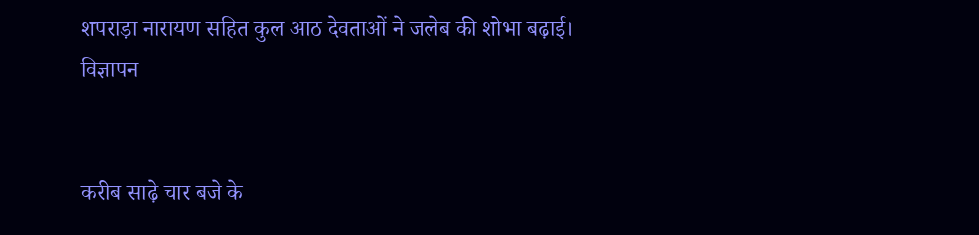शपराड़ा नारायण सहित कुल आठ देवताओं ने जलेब की शोभा बढ़ाई।
विज्ञापन


करीब साढ़े चार बजे के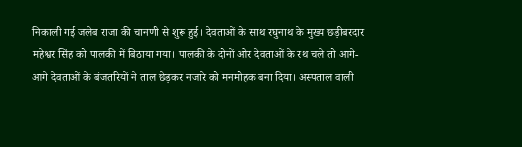निकाली गई जलेब राजा की चानणी से शुरू हुई। देवताओं के साथ रघुनाथ के मुख्य छड़ीबरदार महेश्वर सिंह को पालकी में बिठाया गया। पालकी के दोनों ओर देवताओं के रथ चले तो आगे-आगे देवताओं के बंजतरियों ने ताल छेड़कर नजारे को मनमोहक बना दिया। अस्पताल वाली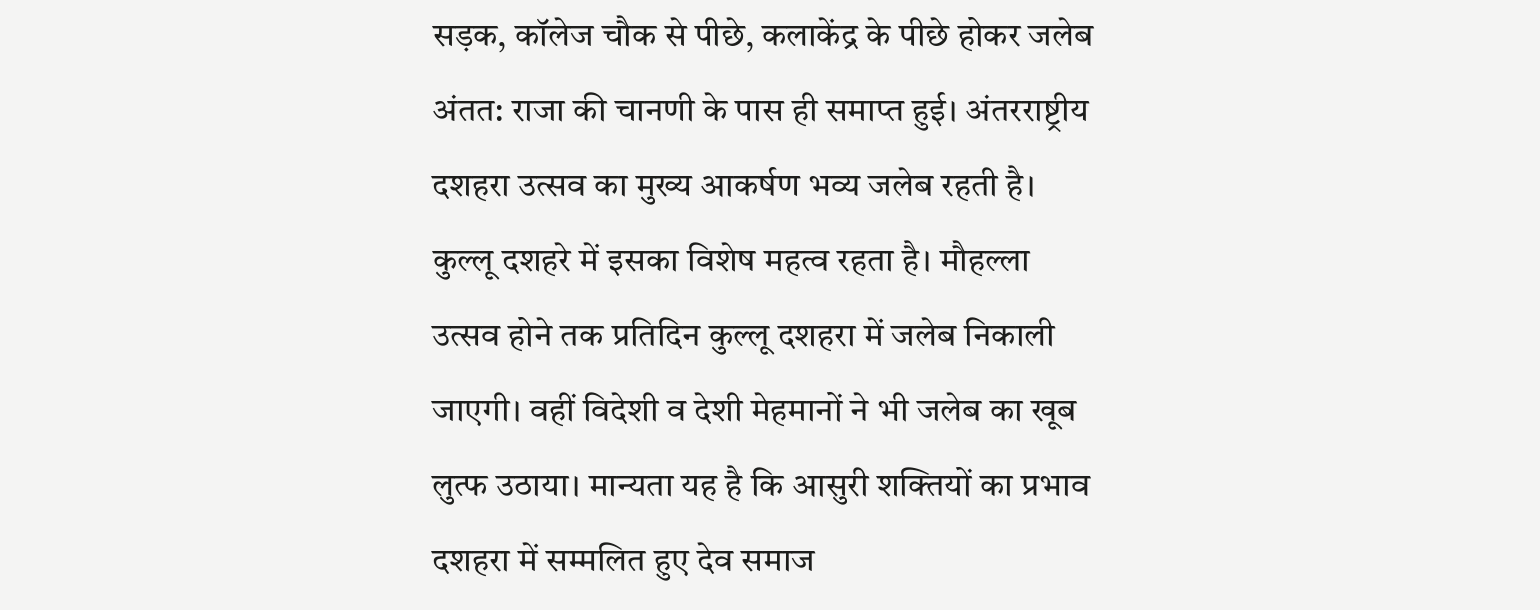सड़क, कॉलेज चौक से पीछे, कलाकेंद्र के पीछे होकर जलेब अंतत: राजा की चानणी के पास ही समाप्त हुई। अंतरराष्ट्रीय दशहरा उत्सव का मुख्य आकर्षण भव्य जलेब रहती है। कुल्लू दशहरे में इसका विशेष महत्व रहता है। मौहल्ला उत्सव होने तक प्रतिदिन कुल्लू दशहरा में जलेब निकाली जाएगी। वहीं विदेशी व देशी मेहमानों ने भी जलेब का खूब लुत्फ उठाया। मान्यता यह है कि आसुरी शक्तियों का प्रभाव दशहरा में सम्मलित हुए देव समाज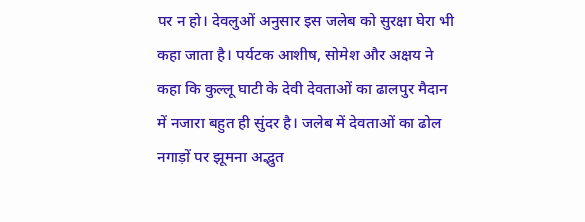पर न हो। देवलुओं अनुसार इस जलेब को सुरक्षा घेरा भी कहा जाता है। पर्यटक आशीष, सोमेश और अक्षय ने कहा कि कुल्लू घाटी के देवी देवताओं का ढालपुर मैदान में नजारा बहुत ही सुंदर है। जलेब में देवताओं का ढोल नगाड़ों पर झूमना अद्भुत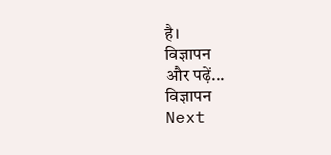है।
विज्ञापन
और पढ़ें...
विज्ञापन
Next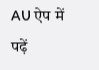AU ऐप में पढ़ें